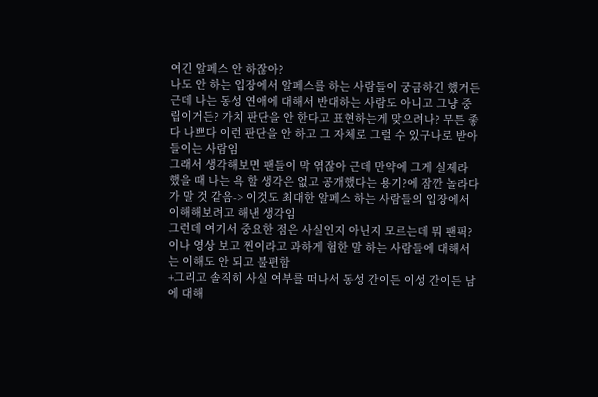여긴 알페스 안 하잖아?
나도 안 하는 입장에서 알페스를 하는 사람들이 궁금하긴 했거든
근데 나는 동성 연애에 대해서 반대하는 사람도 아니고 그냥 중립이거든? 가치 판단을 안 한다고 표현하는게 맞으려나? 무튼 좋다 나쁘다 이런 판단을 안 하고 그 자체로 그럴 수 있구나로 받아들이는 사람임
그래서 생각해보면 팬들이 막 엮잖아 근데 만약에 그게 실제라 했을 때 나는 욕 할 생각은 없고 공개했다는 용기?에 잠깐 놀라다가 말 것 같음-> 이것도 최대한 알페스 하는 사람들의 입장에서 이해해보려고 해낸 생각임
그런데 여기서 중요한 점은 사실인지 아닌지 모르는데 뭐 팬픽?이나 영상 보고 찐이라고 과하게 험한 말 하는 사람들에 대해서는 이해도 안 되고 불편함
+그리고 솔직히 사실 여부를 떠나서 동성 간이든 이성 간이든 남에 대해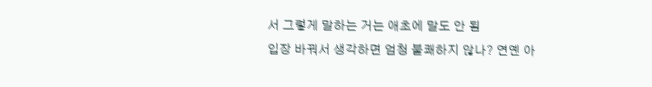서 그렇게 말하는 거는 애초에 말도 안 됨
입장 바꿔서 생각하면 엄청 불쾌하지 않나? 연옌 아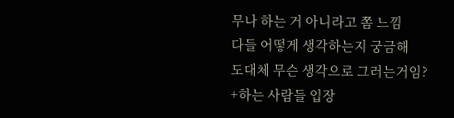무나 하는 거 아니라고 쫌 느낌
다들 어떻게 생각하는지 궁금해
도대체 무슨 생각으로 그러는거임?
+하는 사람들 입장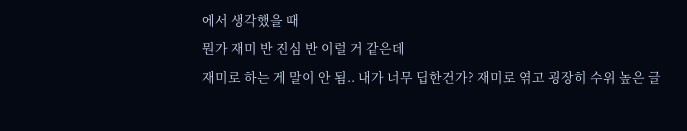에서 생각했을 때
뭔가 재미 반 진심 반 이럴 거 같은데
재미로 하는 게 말이 안 됨.. 내가 너무 딥한건가? 재미로 엮고 굉장히 수위 높은 글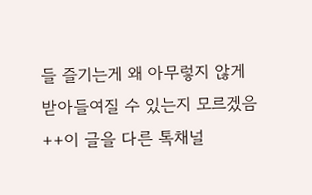들 즐기는게 왜 아무렇지 않게 받아들여질 수 있는지 모르겠음
++이 글을 다른 톡채널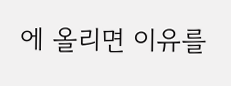에 올리면 이유를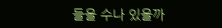들을 수나 있을까